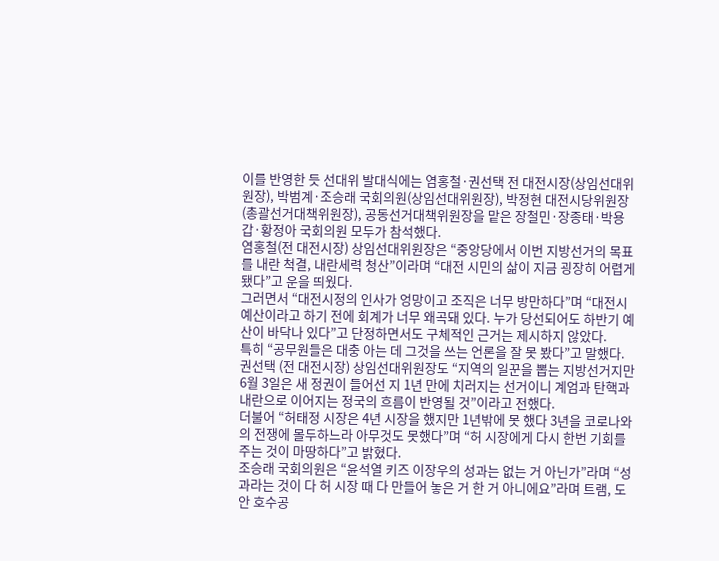이를 반영한 듯 선대위 발대식에는 염홍철·권선택 전 대전시장(상임선대위원장), 박범계·조승래 국회의원(상임선대위원장), 박정현 대전시당위원장(총괄선거대책위원장), 공동선거대책위원장을 맡은 장철민·장종태·박용갑·황정아 국회의원 모두가 참석했다.
염홍철(전 대전시장) 상임선대위원장은 “중앙당에서 이번 지방선거의 목표를 내란 척결, 내란세력 청산”이라며 “대전 시민의 삶이 지금 굉장히 어렵게 됐다”고 운을 띄웠다.
그러면서 “대전시정의 인사가 엉망이고 조직은 너무 방만하다”며 “대전시 예산이라고 하기 전에 회계가 너무 왜곡돼 있다. 누가 당선되어도 하반기 예산이 바닥나 있다”고 단정하면서도 구체적인 근거는 제시하지 않았다.
특히 “공무원들은 대충 아는 데 그것을 쓰는 언론을 잘 못 봤다”고 말했다.
권선택 (전 대전시장) 상임선대위원장도 “지역의 일꾼을 뽑는 지방선거지만 6월 3일은 새 정권이 들어선 지 1년 만에 치러지는 선거이니 계엄과 탄핵과 내란으로 이어지는 정국의 흐름이 반영될 것”이라고 전했다.
더불어 “허태정 시장은 4년 시장을 했지만 1년밖에 못 했다 3년을 코로나와의 전쟁에 몰두하느라 아무것도 못했다”며 “허 시장에게 다시 한번 기회를 주는 것이 마땅하다”고 밝혔다.
조승래 국회의원은 “윤석열 키즈 이장우의 성과는 없는 거 아닌가”라며 “성과라는 것이 다 허 시장 때 다 만들어 놓은 거 한 거 아니에요”라며 트램, 도안 호수공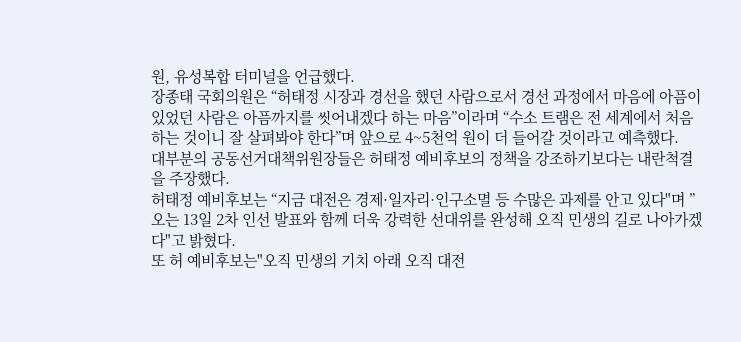원, 유성복합 터미널을 언급했다.
장종태 국회의원은 “허태정 시장과 경선을 했던 사람으로서 경선 과정에서 마음에 아픔이 있었던 사람은 아픔까지를 씻어내겠다 하는 마음”이라며 “수소 트램은 전 세계에서 처음 하는 것이니 잘 살펴봐야 한다”며 앞으로 4~5천억 원이 더 들어갈 것이라고 예측했다.
대부분의 공동선거대책위원장들은 허태정 예비후보의 정책을 강조하기보다는 내란척결을 주장했다.
허태정 예비후보는 “지금 대전은 경제·일자리·인구소멸 등 수많은 과제를 안고 있다"며 ”오는 13일 2차 인선 발표와 함께 더욱 강력한 선대위를 완성해 오직 민생의 길로 나아가겠다"고 밝혔다.
또 허 예비후보는"오직 민생의 기치 아래 오직 대전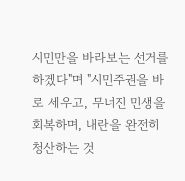시민만을 바라보는 선거를 하겠다"며 "시민주권을 바로 세우고, 무너진 민생을 회복하며, 내란을 완전히 청산하는 것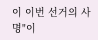이 이번 선거의 사명"이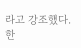라고 강조했다.
한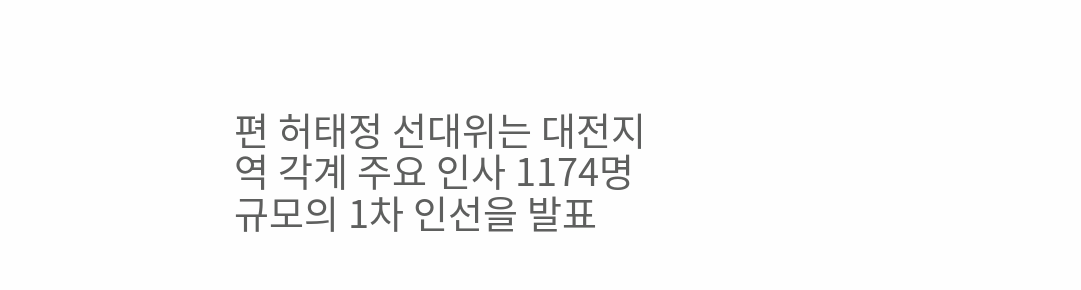편 허태정 선대위는 대전지역 각계 주요 인사 1174명 규모의 1차 인선을 발표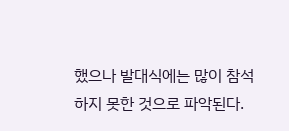했으나 발대식에는 많이 참석하지 못한 것으로 파악된다.